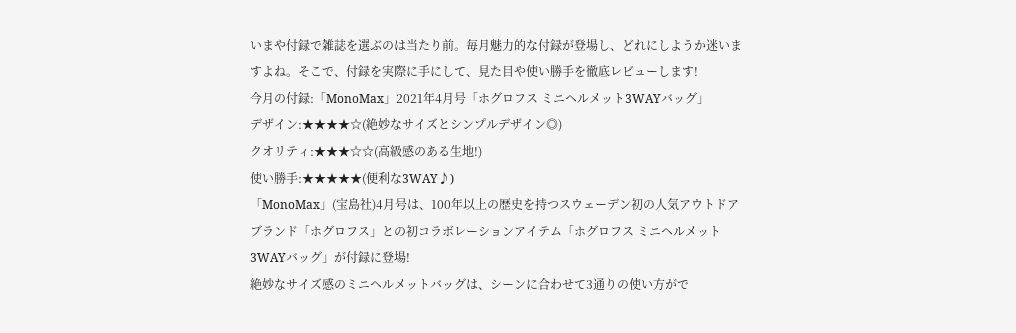いまや付録で雑誌を選ぶのは当たり前。毎月魅力的な付録が登場し、どれにしようか迷いますよね。そこで、付録を実際に手にして、見た目や使い勝手を徹底レビューします!
今月の付録:「MonoMax」2021年4月号「ホグロフス ミニヘルメット3WAYバッグ」
デザイン:★★★★☆(絶妙なサイズとシンプルデザイン◎)
クオリティ:★★★☆☆(高級感のある生地!)
使い勝手:★★★★★(便利な3WAY♪)
「MonoMax」(宝島社)4月号は、100年以上の歴史を持つスウェーデン初の人気アウトドアブランド「ホグロフス」との初コラボレーションアイテム「ホグロフス ミニヘルメット3WAYバッグ」が付録に登場!
絶妙なサイズ感のミニヘルメットバッグは、シーンに合わせて3通りの使い方がで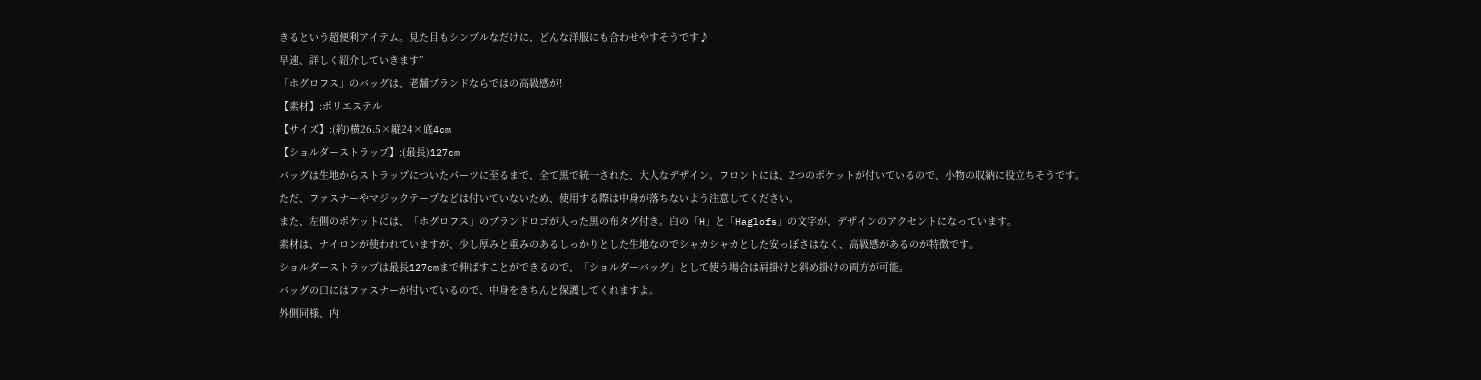きるという超便利アイテム。見た目もシンプルなだけに、どんな洋服にも合わせやすそうです♪
早速、詳しく紹介していきます”
「ホグロフス」のバッグは、老舗ブランドならではの高級感が!
【素材】:ポリエステル
【サイズ】:(約)横26.5×縦24×底4cm
【ショルダーストラップ】:(最長)127cm
バッグは生地からストラップについたパーツに至るまで、全て黒で統一された、大人なデザイン。フロントには、2つのポケットが付いているので、小物の収納に役立ちそうです。
ただ、ファスナーやマジックテープなどは付いていないため、使用する際は中身が落ちないよう注意してください。
また、左側のポケットには、「ホグロフス」のブランドロゴが入った黒の布タグ付き。白の「H」と「Haglofs」の文字が、デザインのアクセントになっています。
素材は、ナイロンが使われていますが、少し厚みと重みのあるしっかりとした生地なのでシャカシャカとした安っぽさはなく、高級感があるのが特徴です。
ショルダーストラップは最長127cmまで伸ばすことができるので、「ショルダーバッグ」として使う場合は肩掛けと斜め掛けの両方が可能。
バッグの口にはファスナーが付いているので、中身をきちんと保護してくれますよ。
外側同様、内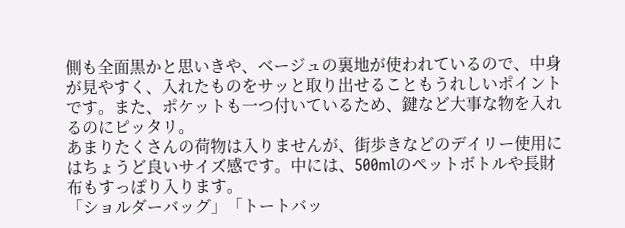側も全面黒かと思いきや、ベージュの裏地が使われているので、中身が見やすく、入れたものをサッと取り出せることもうれしいポイントです。また、ポケットも一つ付いているため、鍵など大事な物を入れるのにピッタリ。
あまりたくさんの荷物は入りませんが、街歩きなどのデイリー使用にはちょうど良いサイズ感です。中には、500mlのペットボトルや長財布もすっぽり入ります。
「ショルダーバッグ」「トートバッ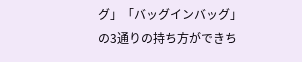グ」「バッグインバッグ」の3通りの持ち方ができち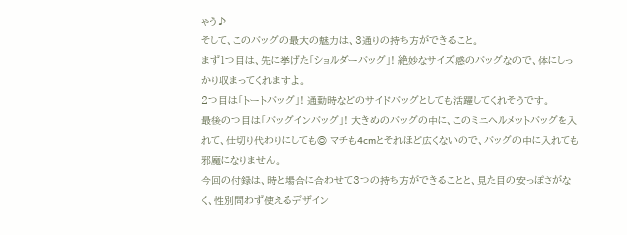ゃう♪
そして、このバッグの最大の魅力は、3通りの持ち方ができること。
まず1つ目は、先に挙げた「ショルダーバッグ」! 絶妙なサイズ感のバッグなので、体にしっかり収まってくれますよ。
2つ目は「トートバッグ」! 通勤時などのサイドバッグとしても活躍してくれそうです。
最後のつ目は「バッグインバッグ」! 大きめのバッグの中に、このミニヘルメットバッグを入れて、仕切り代わりにしても◎ マチも4cmとそれほど広くないので、バッグの中に入れても邪魔になりません。
今回の付録は、時と場合に合わせて3つの持ち方ができることと、見た目の安っぽさがなく、性別問わず使えるデザイン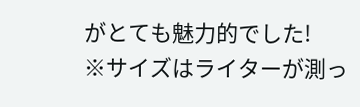がとても魅力的でした!
※サイズはライターが測っ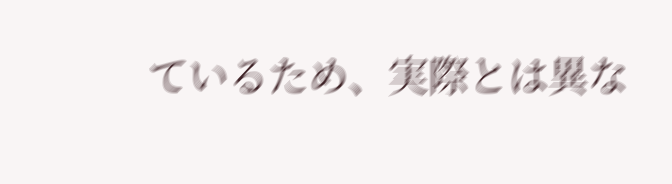ているため、実際とは異な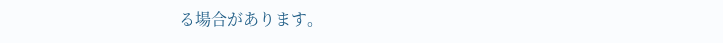る場合があります。